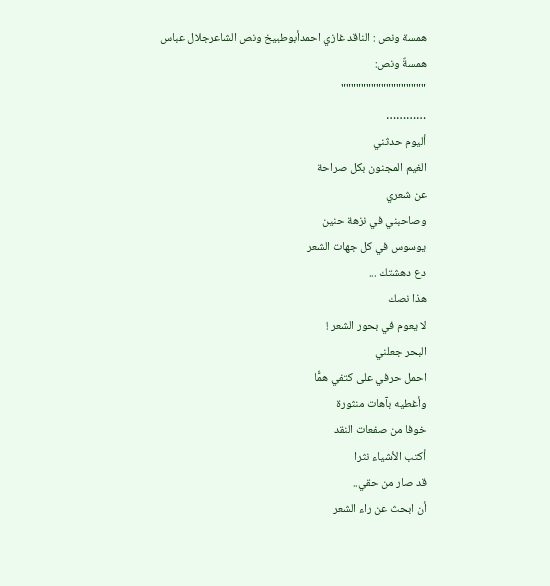همسة ونص : الناقد غازي احمدأبوطبيخ ونص الشاعرجلال عباس
همسةٌ ونص:
"""""""""""""""""
…………
أليوم حدثني
الغيم المجنون بكل صراحة
عن شعري
وصاحبني في نزهة حنين
يوسوس في كل جهات الشعر
دع دهشتك ...
هذا نصك
لا يعوم في بحور الشعر !
البحر جعلني
احمل حرفي على كتفي همًّا
وأغطيه بآهات منثورة
خوفا من صفعات النقد
أكتب الأشياء نثرا
قد صار من حقي..
أن ابحث عن راء الشعر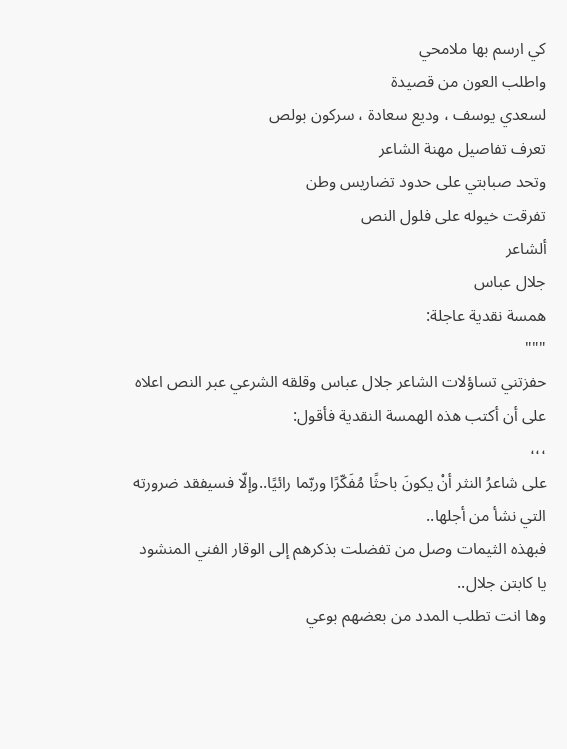كي ارسم بها ملامحي
واطلب العون من قصيدة
لسعدي يوسف ، وديع سعادة ، سركون بولص
تعرف تفاصيل مهنة الشاعر
وتحد صبابتي على حدود تضاريس وطن
تفرقت خيوله على فلول النص
ألشاعر
جلال عباس
همسة نقدية عاجلة:
"""
حفزتني تساؤلات الشاعر جلال عباس وقلقه الشرعي عبر النص اعلاه على أن أكتب هذه الهمسة النقدية فأقول:
،،،
على شاعرُ النثر أنْ يكونَ باحثًا مُفَكّرًا وربّما رائيًا..وإلّا فسيفقد ضرورته التي نشأ من أجلها..
فبهذه الثيمات وصل من تفضلت بذكرهم إلى الوقار الفني المنشود يا كابتن جلال..
وها انت تطلب المدد من بعضهم بوعي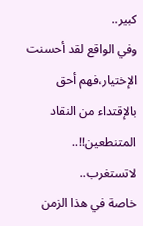كبير..
وفي الواقع لقد أحسنت الإختيار،فهم أحق بالإقتداء من النقاد المتنطعين!!..
لاتستغرب..
خاصة في هذا الزمن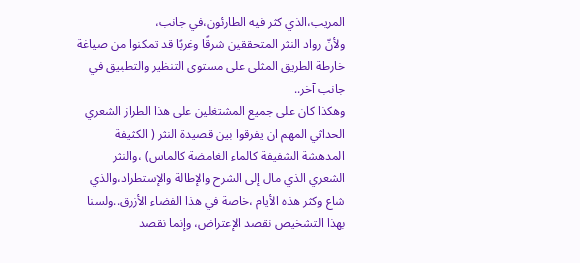المريب،الذي كثر فيه الطارئون،في جانب،
ولأنّ رواد النثر المتحققين شرقًا وغربًا قد تمكنوا من صياغة خارطة الطريق المثلى على مستوى التنظير والتطبيق في جانب آخر..
وهكذا كان على جميع المشتغلين على هذا الطراز الشعري الحداثي المهم ان يفرقوا بين قصيدة النثر ( الكثيفة المدهشة الشفيفة كالماء الغامضة كالماس) ،والنثر الشعري الذي مال إلى الشرح والإطالة والإستطراد،والذي شاع وكثر هذه الأيام ،خاصة في هذا الفضاء الأزرق..ولسنا بهذا التشخيص نقصد الإعتراض، وإنما نقصد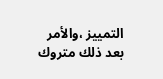التمييز ،والأمر بعد ذلك متروك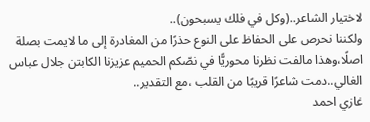لاختيار الشاعر..(وكل في فلك يسبحون)..
ولكننا نحرص على الحفاظ على النوع حذرًا من المغادرة إلى ما لايمت بصلة اصلًا،وهذا مالفت نظرنا محوريًّا في نصّكم الحميم عزيزنا الكابتن جلال عباس الغالي..دمت شاعرًا قريبًا من القلب ،مع التقدير..
غازي احمد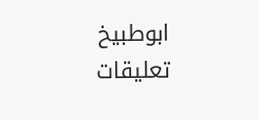ابوطبيخ
تعليقات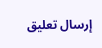إرسال تعليق